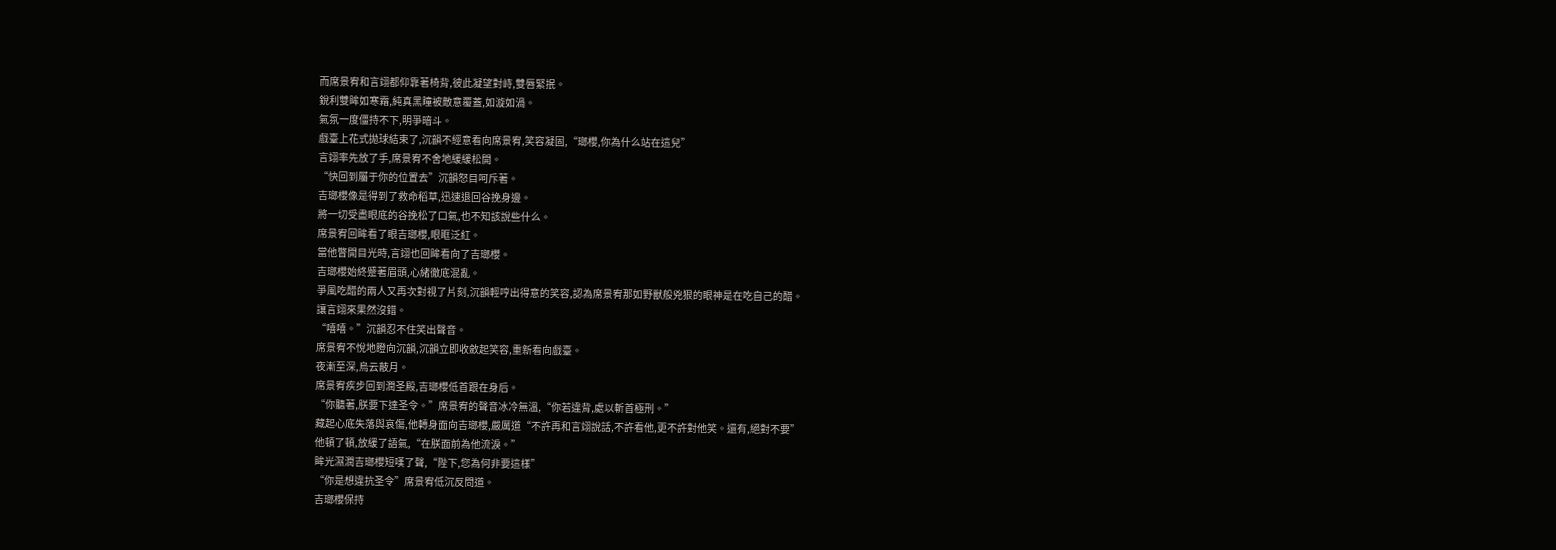而席景宥和言翊都仰靠著椅背,彼此凝望對峙,雙唇緊抿。
銳利雙眸如寒霜,純真黑瞳被敵意覆蓋,如漩如渦。
氣氛一度僵持不下,明爭暗斗。
戲臺上花式拋球結束了,沉韻不經意看向席景宥,笑容凝固,“瑯櫻,你為什么站在這兒”
言翊率先放了手,席景宥不舍地緩緩松開。
“快回到屬于你的位置去”沉韻怒目呵斥著。
吉瑯櫻像是得到了救命稻草,迅速退回谷挽身邊。
將一切受盡眼底的谷挽松了口氣,也不知該說些什么。
席景宥回眸看了眼吉瑯櫻,眼眶泛紅。
當他瞥開目光時,言翊也回眸看向了吉瑯櫻。
吉瑯櫻始終蹙著眉頭,心緒徹底混亂。
爭風吃醋的兩人又再次對視了片刻,沉韻輕哼出得意的笑容,認為席景宥那如野獸般兇狠的眼神是在吃自己的醋。
讓言翊來果然沒錯。
“嘻嘻。”沉韻忍不住笑出聲音。
席景宥不悅地瞪向沉韻,沉韻立即收斂起笑容,重新看向戲臺。
夜漸至深,烏云蔽月。
席景宥疾步回到潤圣殿,吉瑯櫻低首跟在身后。
“你聽著,朕要下達圣令。”席景宥的聲音冰冷無溫,“你若違背,處以斬首極刑。”
藏起心底失落與哀傷,他轉身面向吉瑯櫻,嚴厲道“不許再和言翊說話,不許看他,更不許對他笑。還有,絕對不要”
他頓了頓,放緩了語氣,“在朕面前為他流淚。”
眸光濕潤吉瑯櫻短嘆了聲,“陛下,您為何非要這樣”
“你是想違抗圣令”席景宥低沉反問道。
吉瑯櫻保持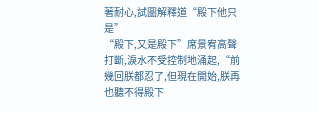著耐心,試圖解釋道“殿下他只是”
“殿下,又是殿下”席景宥高聲打斷,淚水不受控制地涌起,“前幾回朕都忍了,但現在開始,朕再也聽不得殿下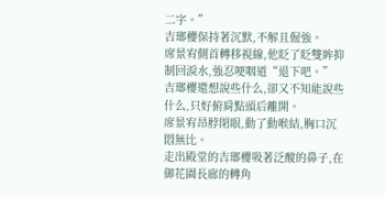二字。”
吉瑯櫻保持著沉默,不解且倔強。
席景宥側首轉移視線,他眨了眨雙眸抑制回淚水,強忍哽咽道“退下吧。”
吉瑯櫻還想說些什么,卻又不知能說些什么,只好俯肩點頭后離開。
席景宥昂脖閉眼,動了動喉結,胸口沉悶無比。
走出殿堂的吉瑯櫻吸著泛酸的鼻子,在御花園長廊的轉角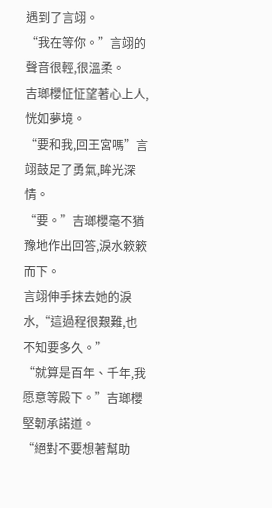遇到了言翊。
“我在等你。”言翊的聲音很輕,很溫柔。
吉瑯櫻怔怔望著心上人,恍如夢境。
“要和我,回王宮嗎”言翊鼓足了勇氣,眸光深情。
“要。”吉瑯櫻毫不猶豫地作出回答,淚水簌簌而下。
言翊伸手抹去她的淚水,“這過程很艱難,也不知要多久。”
“就算是百年、千年,我愿意等殿下。”吉瑯櫻堅韌承諾道。
“絕對不要想著幫助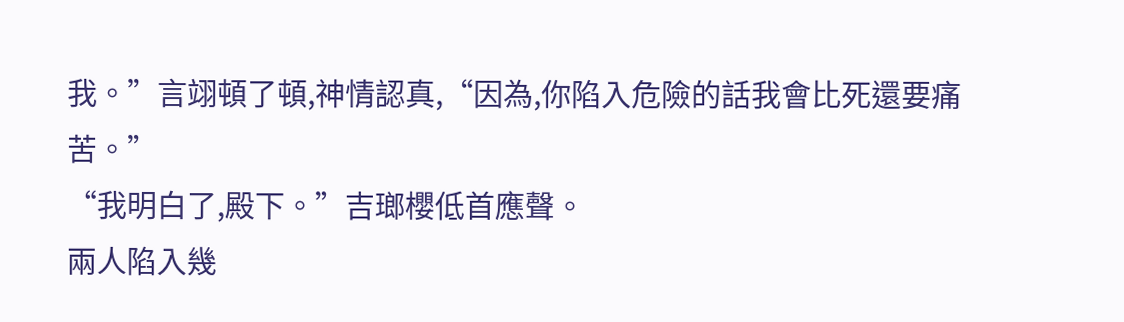我。”言翊頓了頓,神情認真,“因為,你陷入危險的話我會比死還要痛苦。”
“我明白了,殿下。”吉瑯櫻低首應聲。
兩人陷入幾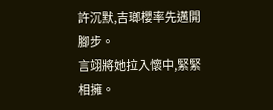許沉默,吉瑯櫻率先邁開腳步。
言翊將她拉入懷中,緊緊相擁。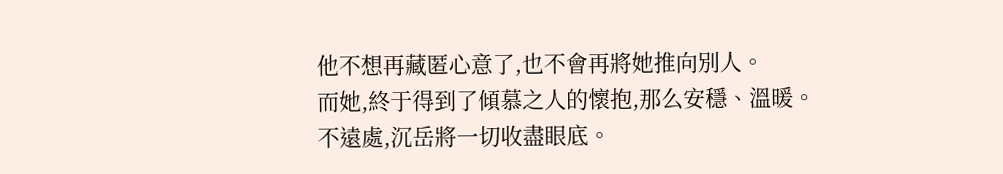他不想再藏匿心意了,也不會再將她推向別人。
而她,終于得到了傾慕之人的懷抱,那么安穩、溫暖。
不遠處,沉岳將一切收盡眼底。